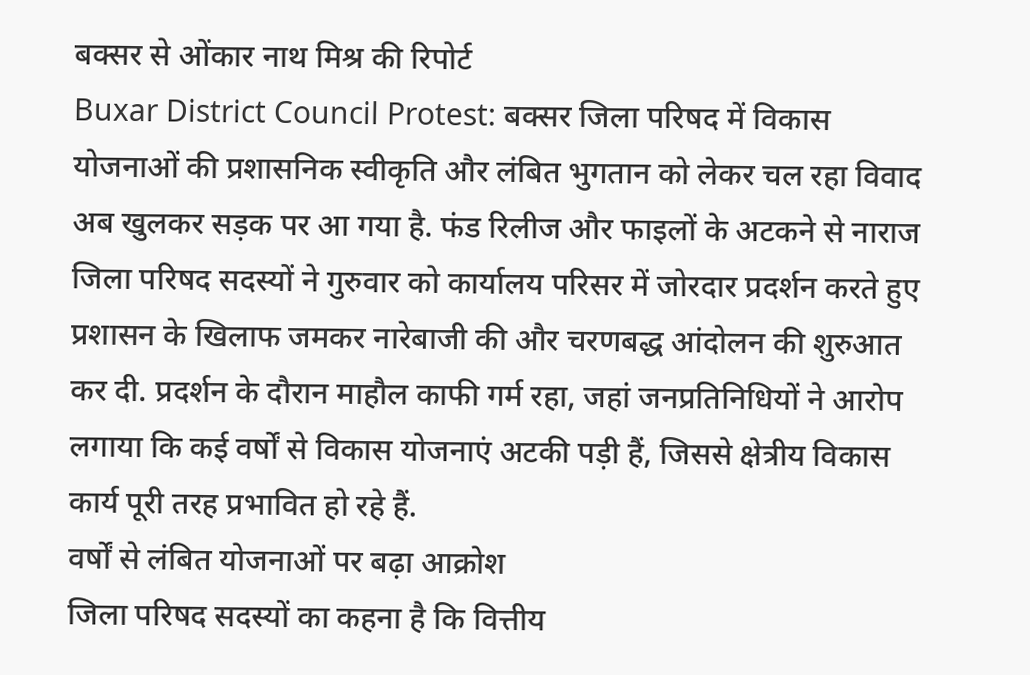बक्सर से ओंकार नाथ मिश्र की रिपोर्ट
Buxar District Council Protest: बक्सर जिला परिषद में विकास योजनाओं की प्रशासनिक स्वीकृति और लंबित भुगतान को लेकर चल रहा विवाद अब खुलकर सड़क पर आ गया है. फंड रिलीज और फाइलों के अटकने से नाराज जिला परिषद सदस्यों ने गुरुवार को कार्यालय परिसर में जोरदार प्रदर्शन करते हुए प्रशासन के खिलाफ जमकर नारेबाजी की और चरणबद्ध आंदोलन की शुरुआत कर दी. प्रदर्शन के दौरान माहौल काफी गर्म रहा, जहां जनप्रतिनिधियों ने आरोप लगाया कि कई वर्षों से विकास योजनाएं अटकी पड़ी हैं, जिससे क्षेत्रीय विकास कार्य पूरी तरह प्रभावित हो रहे हैं.
वर्षों से लंबित योजनाओं पर बढ़ा आक्रोश
जिला परिषद सदस्यों का कहना है कि वित्तीय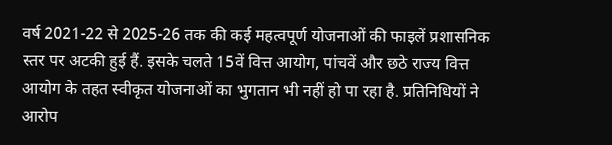वर्ष 2021-22 से 2025-26 तक की कई महत्वपूर्ण योजनाओं की फाइलें प्रशासनिक स्तर पर अटकी हुई हैं. इसके चलते 15वें वित्त आयोग, पांचवें और छठे राज्य वित्त आयोग के तहत स्वीकृत योजनाओं का भुगतान भी नहीं हो पा रहा है. प्रतिनिधियों ने आरोप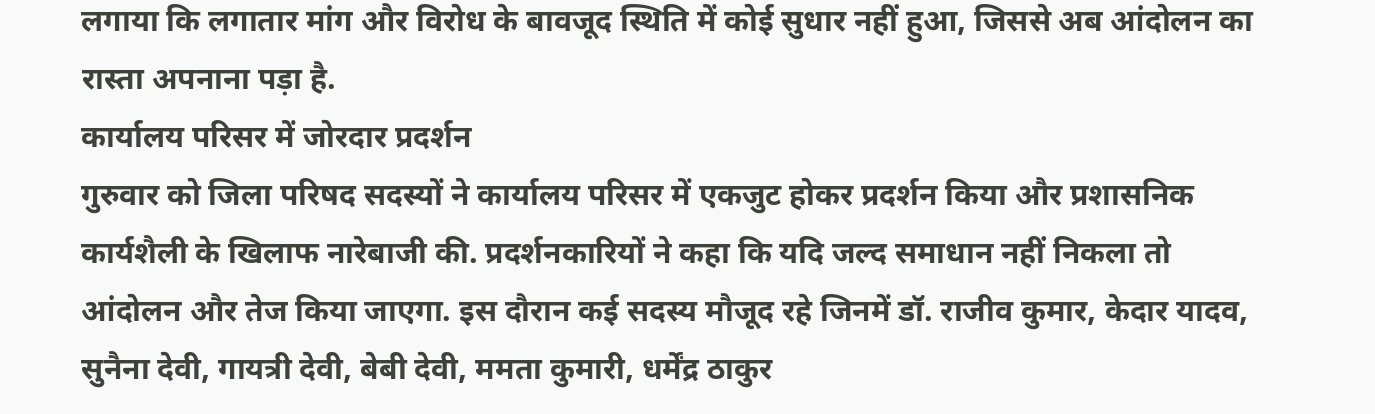लगाया कि लगातार मांग और विरोध के बावजूद स्थिति में कोई सुधार नहीं हुआ, जिससे अब आंदोलन का रास्ता अपनाना पड़ा है.
कार्यालय परिसर में जोरदार प्रदर्शन
गुरुवार को जिला परिषद सदस्यों ने कार्यालय परिसर में एकजुट होकर प्रदर्शन किया और प्रशासनिक कार्यशैली के खिलाफ नारेबाजी की. प्रदर्शनकारियों ने कहा कि यदि जल्द समाधान नहीं निकला तो आंदोलन और तेज किया जाएगा. इस दौरान कई सदस्य मौजूद रहे जिनमें डॉ. राजीव कुमार, केदार यादव, सुनैना देवी, गायत्री देवी, बेबी देवी, ममता कुमारी, धर्मेंद्र ठाकुर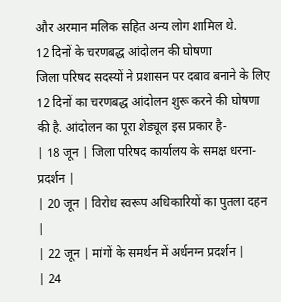और अरमान मलिक सहित अन्य लोग शामिल थे.
12 दिनों के चरणबद्ध आंदोलन की घोषणा
जिला परिषद सदस्यों ने प्रशासन पर दबाव बनाने के लिए 12 दिनों का चरणबद्ध आंदोलन शुरू करने की घोषणा की है. आंदोलन का पूरा शेड्यूल इस प्रकार है-
| 18 जून | जिला परिषद कार्यालय के समक्ष धरना-प्रदर्शन |
| 20 जून | विरोध स्वरूप अधिकारियों का पुतला दहन |
| 22 जून | मांगों के समर्थन में अर्धनग्न प्रदर्शन |
| 24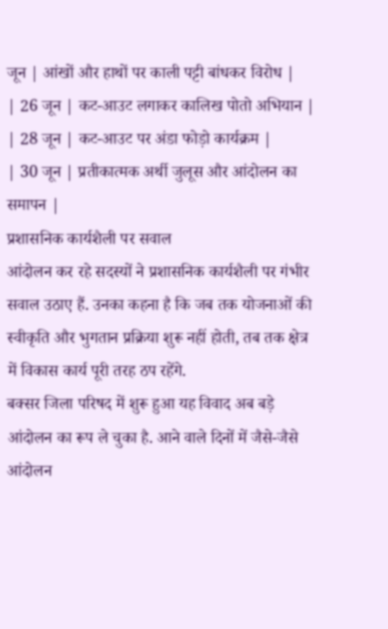जून | आंखों और हाथों पर काली पट्टी बांधकर विरोध |
| 26 जून | कट-आउट लगाकर कालिख पोतो अभियान |
| 28 जून | कट-आउट पर अंडा फोड़ो कार्यक्रम |
| 30 जून | प्रतीकात्मक अर्थी जुलूस और आंदोलन का समापन |
प्रशासनिक कार्यशैली पर सवाल
आंदोलन कर रहे सदस्यों ने प्रशासनिक कार्यशैली पर गंभीर सवाल उठाए हैं. उनका कहना है कि जब तक योजनाओं की स्वीकृति और भुगतान प्रक्रिया शुरू नहीं होती, तब तक क्षेत्र में विकास कार्य पूरी तरह ठप रहेंगे.
बक्सर जिला परिषद में शुरू हुआ यह विवाद अब बड़े आंदोलन का रूप ले चुका है. आने वाले दिनों में जैसे-जैसे आंदोलन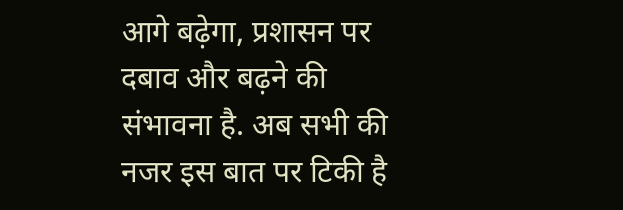आगे बढ़ेगा, प्रशासन पर दबाव और बढ़ने की संभावना है. अब सभी की नजर इस बात पर टिकी है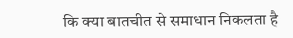कि क्या बातचीत से समाधान निकलता है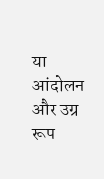या आंदोलन और उग्र रूप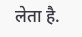लेता है.